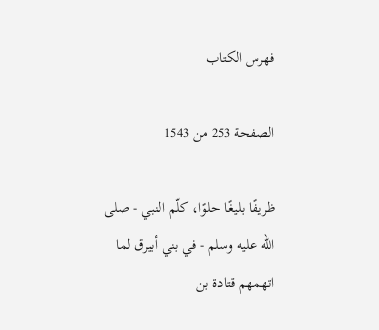فهرس الكتاب

الصفحة 253 من 1543

ظريفًا بليغًا حلوًا، كلّم النبي - صلى الله عليه وسلم - في بني أبيرق لما اتهمهم قتادة بن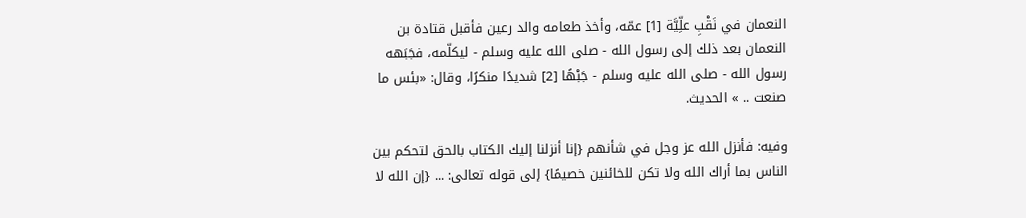النعمان في نَقْبِ علِّيَّة [1] عمّه، وأخذ طعامه والد رعين فأقبل قتادة بن النعمان بعد ذلك إلى رسول الله - صلى الله عليه وسلم - ليكلّمه، فجَبَهه رسول الله - صلى الله عليه وسلم - جَبْهًا [2] شديدًا منكرًا، وقال: «بئس ما صنعت .. » الحديث.

وفيه: فأنزل الله عز وجل في شأنهم {إنا أنزلنا إليك الكتاب بالحق لتحكم بين الناس بما أراك الله ولا تكن للخائنين خصيمًا} إلى قوله تعالى: ... {إن الله لا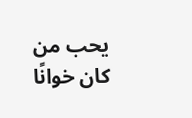يحب من كان خوانًا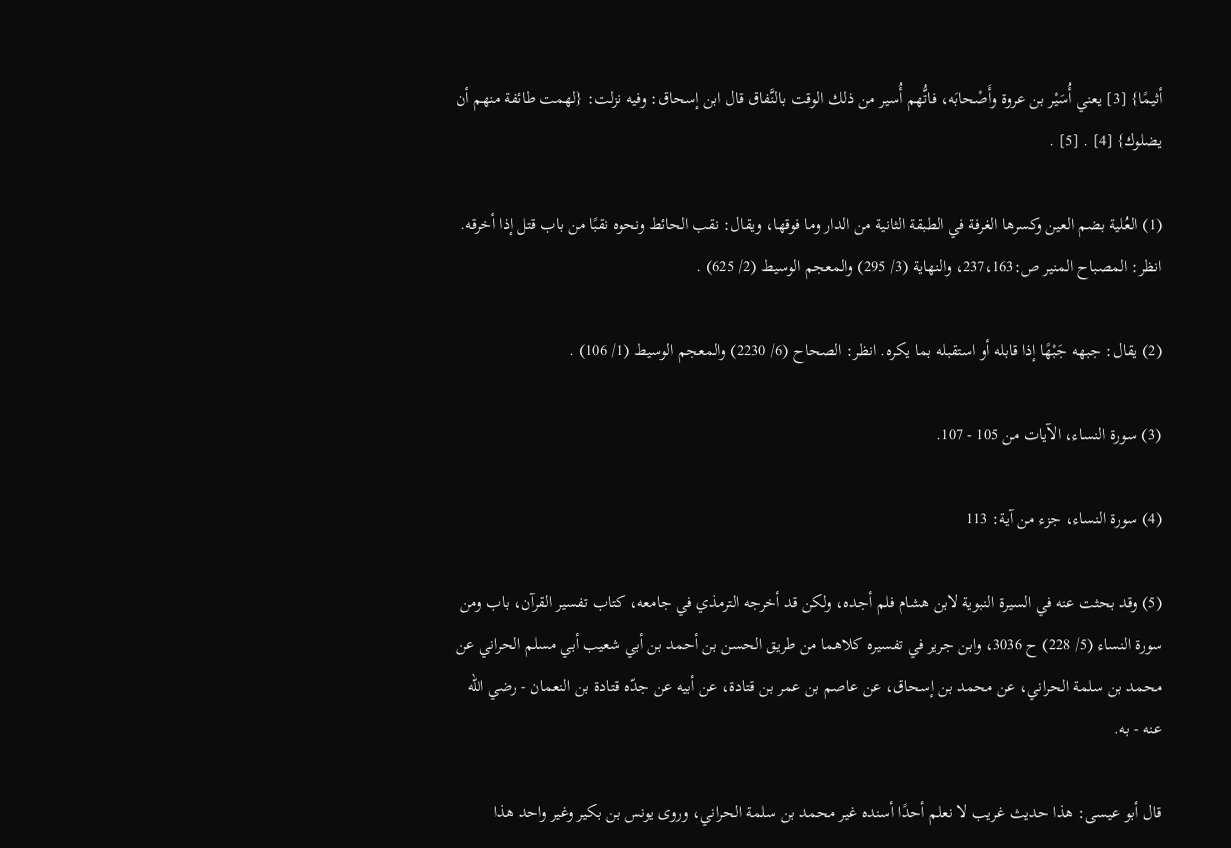أثيمًا} [3] يعني أُسَيْر بن عروة وأَصْحابَه، فاتُّهم أُسير من ذلك الوقت بالنَّفاق قال ابن إسحاق: وفيه نزلت: {لهمت طائفة منهم أن يضلوك} [4] . [5] .

(1) العُلية بضم العين وكسرها الغرفة في الطبقة الثانية من الدار وما فوقها، ويقال: نقب الحائط ونحوه نقبًا من باب قتل إذا أخرقه. انظر: المصباح المنير ص:237،163، والنهاية (3/ 295) والمعجم الوسيط (2/ 625) .

(2) يقال: جبهه جَبْهًا إذا قابله أو استقبله بما يكره. انظر: الصحاح (6/ 2230) والمعجم الوسيط (1/ 106) .

(3) سورة النساء، الآيات من 105 - 107.

(4) سورة النساء، جزء من آية: 113

(5) وقد بحثت عنه في السيرة النبوية لابن هشام فلم أجده، ولكن قد أخرجه الترمذي في جامعه، كتاب تفسير القرآن، باب ومن سورة النساء (5/ 228) ح 3036، وابن جرير في تفسيره كلاهما من طريق الحسن بن أحمد بن أبي شعيب أبي مسلم الحراني عن محمد بن سلمة الحراني، عن محمد بن إسحاق، عن عاصم بن عمر بن قتادة، عن أبيه عن جدّه قتادة بن النعمان - رضي الله عنه - به.

قال أبو عيسى: هذا حديث غريب لا نعلم أحدًا أسنده غير محمد بن سلمة الحراني، وروى يونس بن بكير وغير واحد هذا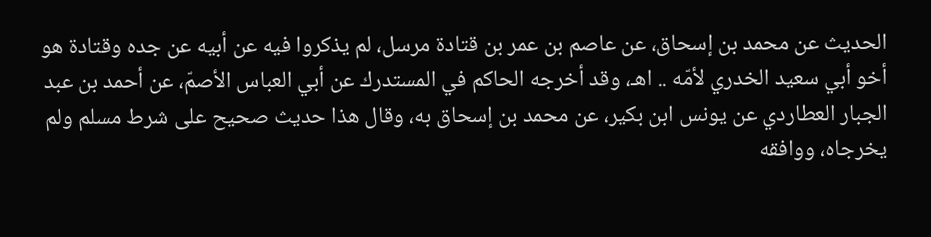الحديث عن محمد بن إسحاق، عن عاصم بن عمر بن قتادة مرسل، لم يذكروا فيه عن أبيه عن جده وقتادة هو أخو أبي سعيد الخدري لأمّه .. اهـ، وقد أخرجه الحاكم في المستدرك عن أبي العباس الأصمّ، عن أحمد بن عبد الجبار العطاردي عن يونس ابن بكير، عن محمد بن إسحاق به، وقال هذا حديث صحيح على شرط مسلم ولم يخرجاه، ووافقه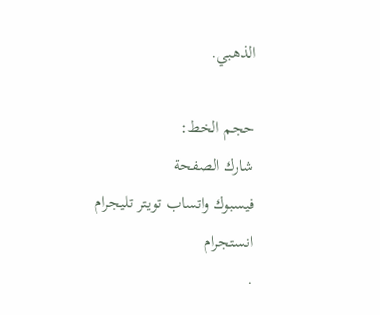الذهبي.

حجم الخط:
شارك الصفحة
فيسبوك واتساب تويتر تليجرام انستجرام
.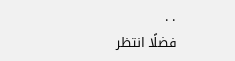. .
فضلًا انتظر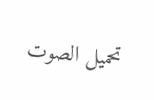تحميل الصوت